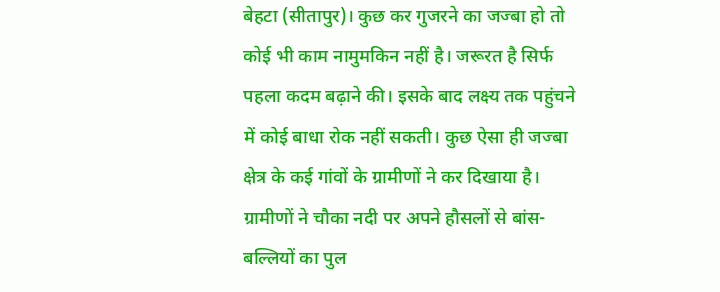बेहटा (सीतापुर)। कुछ कर गुजरने का जज्बा हो तो कोई भी काम नामुमकिन नहीं है। जरूरत है सिर्फ पहला कदम बढ़ाने की। इसके बाद लक्ष्य तक पहुंचने में कोई बाधा रोक नहीं सकती। कुछ ऐसा ही जज्बा क्षेत्र के कई गांवों के ग्रामीणों ने कर दिखाया है। ग्रामीणों ने चौका नदी पर अपने हौसलों से बांस-बल्लियों का पुल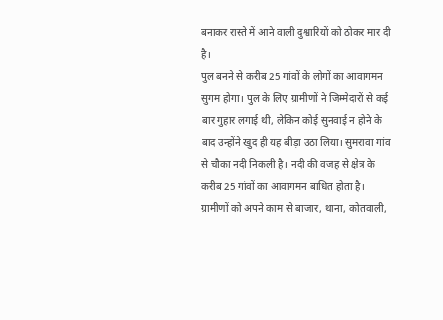बनाकर रास्ते में आने वाली दुश्वारियों को ठोकर मार दी है।
पुल बनने से करीब 25 गांवों के लोगों का आवागमन सुगम होगा। पुल के लिए ग्रामीणों ने जिम्मेदारों से कई बार गुहार लगाई थी, लेकिन कोई सुनवाई न होने के बाद उन्होंने खुद ही यह बीड़ा उठा लिया। सुमरावा गांव से चौका नदी निकली है। नदी की वजह से क्षेत्र के करीब 25 गांवों का आवागमन बाधित होता है।
ग्रामीणों को अपने काम से बाजार, थाना, कोतवाली,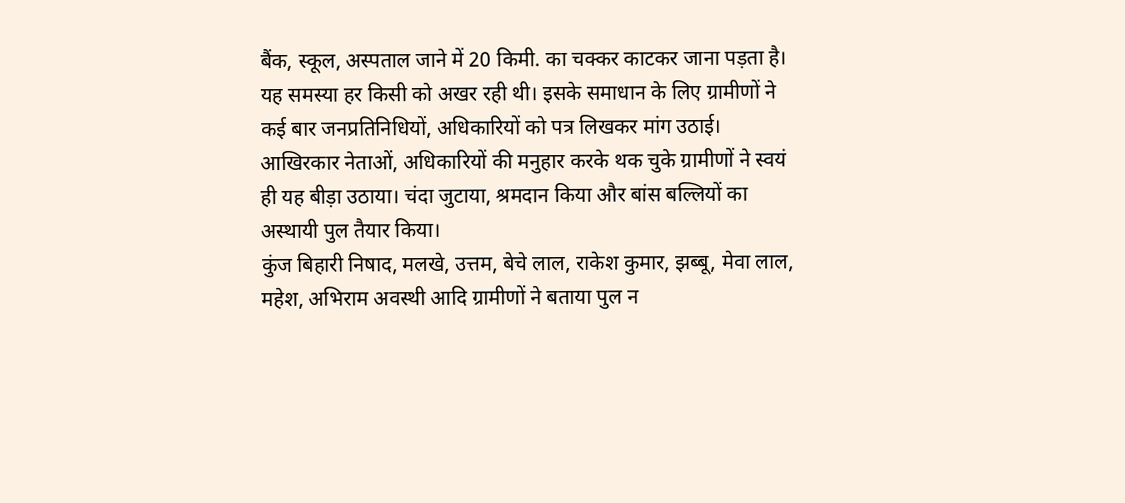बैंक, स्कूल, अस्पताल जाने में 20 किमी. का चक्कर काटकर जाना पड़ता है। यह समस्या हर किसी को अखर रही थी। इसके समाधान के लिए ग्रामीणों ने कई बार जनप्रतिनिधियों, अधिकारियों को पत्र लिखकर मांग उठाई। आखिरकार नेताओं, अधिकारियों की मनुहार करके थक चुके ग्रामीणों ने स्वयं ही यह बीड़ा उठाया। चंदा जुटाया, श्रमदान किया और बांस बल्लियों का अस्थायी पुल तैयार किया।
कुंज बिहारी निषाद, मलखे, उत्तम, बेचे लाल, राकेश कुमार, झब्बू, मेवा लाल, महेश, अभिराम अवस्थी आदि ग्रामीणों ने बताया पुल न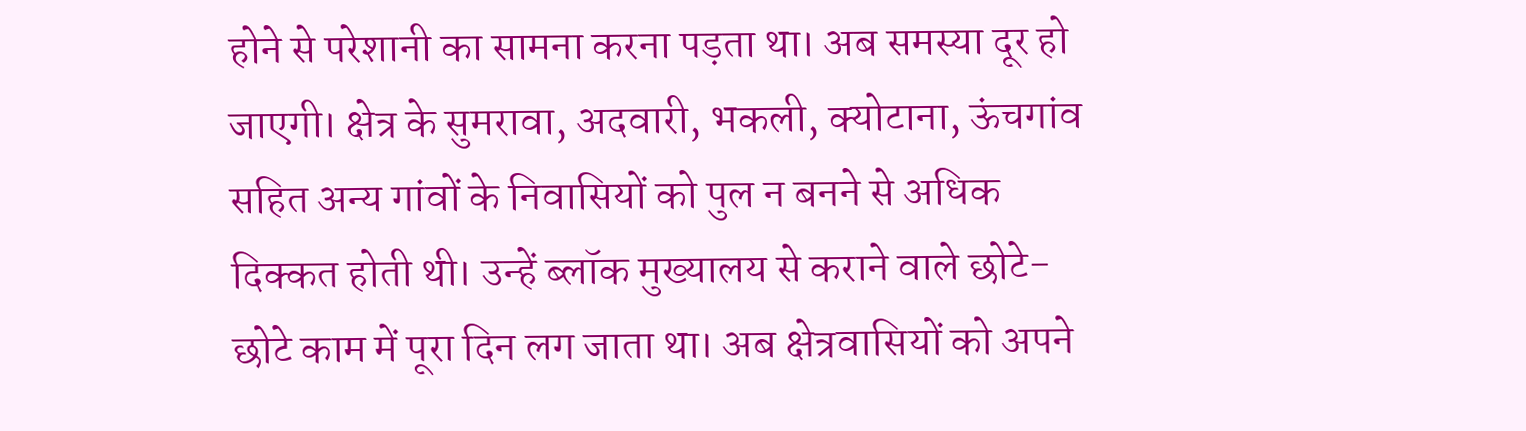होने से परेशानी का सामना करना पड़ता था। अब समस्या दूर हो जाएगी। क्षेत्र के सुमरावा, अदवारी, भकली, क्योटाना, ऊंचगांव सहित अन्य गांवों के निवासियों को पुल न बनने से अधिक दिक्कत होती थी। उन्हें ब्लॉक मुख्यालय से कराने वाले छोटे-छोटे काम में पूरा दिन लग जाता था। अब क्षेत्रवासियों को अपने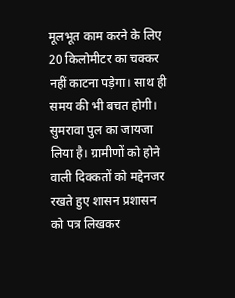मूलभूत काम करने के लिए 20 किलोमीटर का चक्कर नहीं काटना पड़ेगा। साथ ही समय की भी बचत होगी।
सुमरावा पुल का जायजा लिया है। ग्रामीणों को होने वाली दिक्कतों को मद्देनजर रखते हुए शासन प्रशासन को पत्र लिखकर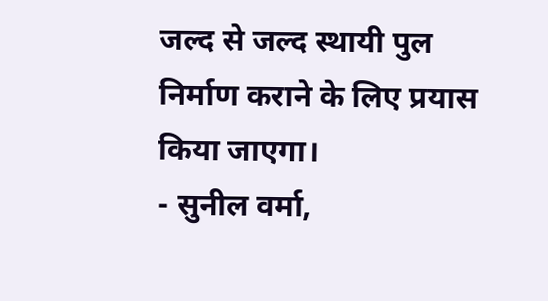जल्द से जल्द स्थायी पुल निर्माण कराने के लिए प्रयास किया जाएगा।
- सुनील वर्मा,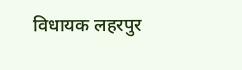विधायक लहरपुर